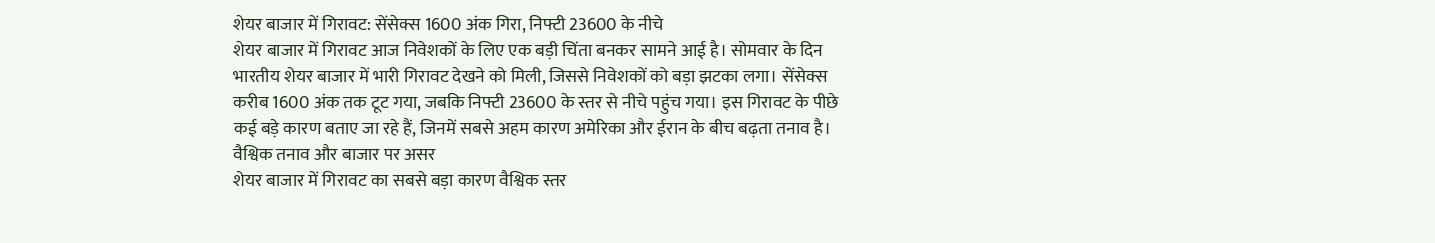शेयर बाजार में गिरावट: सेंसेक्स 1600 अंक गिरा, निफ्टी 23600 के नीचे
शेयर बाजार में गिरावट आज निवेशकों के लिए एक बड़ी चिंता बनकर सामने आई है। सोमवार के दिन भारतीय शेयर बाजार में भारी गिरावट देखने को मिली, जिससे निवेशकों को बड़ा झटका लगा। सेंसेक्स करीब 1600 अंक तक टूट गया, जबकि निफ्टी 23600 के स्तर से नीचे पहुंच गया। इस गिरावट के पीछे कई बड़े कारण बताए जा रहे हैं, जिनमें सबसे अहम कारण अमेरिका और ईरान के बीच बढ़ता तनाव है।
वैश्विक तनाव और बाजार पर असर
शेयर बाजार में गिरावट का सबसे बड़ा कारण वैश्विक स्तर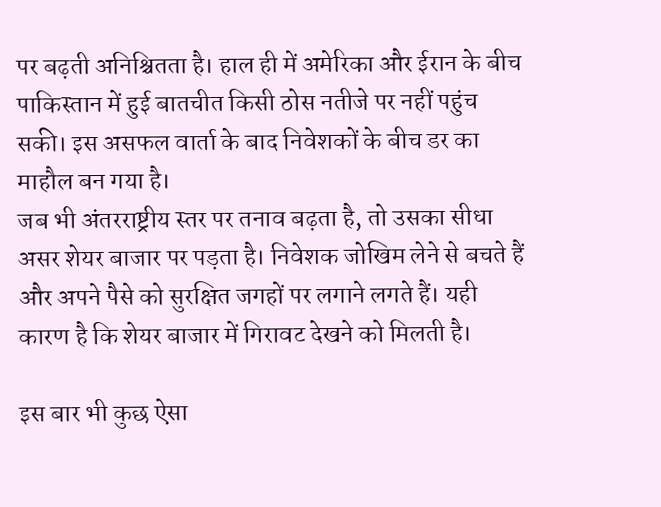पर बढ़ती अनिश्चितता है। हाल ही में अमेरिका और ईरान के बीच पाकिस्तान में हुई बातचीत किसी ठोस नतीजे पर नहीं पहुंच सकी। इस असफल वार्ता के बाद निवेशकों के बीच डर का माहौल बन गया है।
जब भी अंतरराष्ट्रीय स्तर पर तनाव बढ़ता है, तो उसका सीधा असर शेयर बाजार पर पड़ता है। निवेशक जोखिम लेने से बचते हैं और अपने पैसे को सुरक्षित जगहों पर लगाने लगते हैं। यही कारण है कि शेयर बाजार में गिरावट देखने को मिलती है।

इस बार भी कुछ ऐसा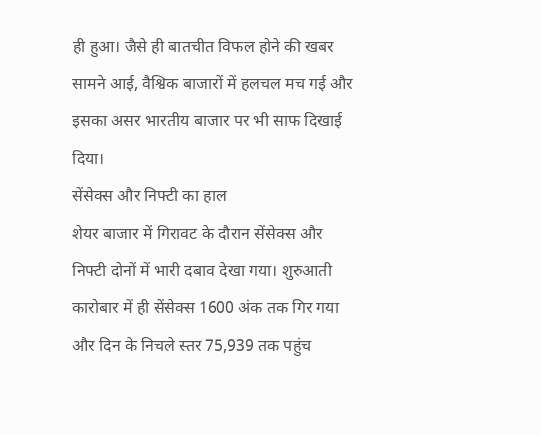ही हुआ। जैसे ही बातचीत विफल होने की खबर सामने आई, वैश्विक बाजारों में हलचल मच गई और इसका असर भारतीय बाजार पर भी साफ दिखाई दिया।
सेंसेक्स और निफ्टी का हाल
शेयर बाजार में गिरावट के दौरान सेंसेक्स और निफ्टी दोनों में भारी दबाव देखा गया। शुरुआती कारोबार में ही सेंसेक्स 1600 अंक तक गिर गया और दिन के निचले स्तर 75,939 तक पहुंच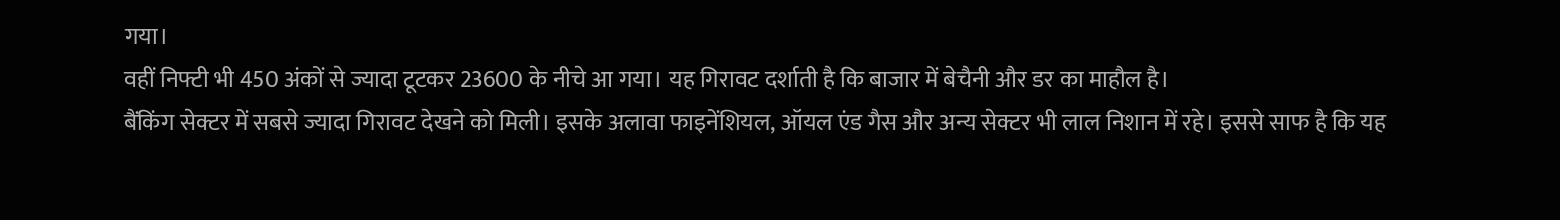गया।
वहीं निफ्टी भी 450 अंकों से ज्यादा टूटकर 23600 के नीचे आ गया। यह गिरावट दर्शाती है कि बाजार में बेचैनी और डर का माहौल है।
बैंकिंग सेक्टर में सबसे ज्यादा गिरावट देखने को मिली। इसके अलावा फाइनेंशियल, ऑयल एंड गैस और अन्य सेक्टर भी लाल निशान में रहे। इससे साफ है कि यह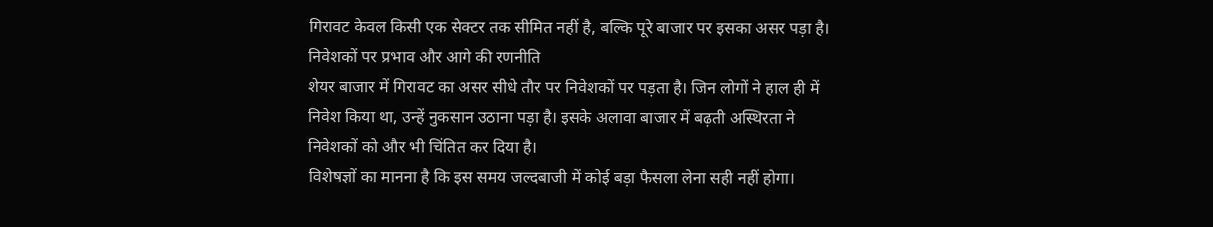गिरावट केवल किसी एक सेक्टर तक सीमित नहीं है, बल्कि पूरे बाजार पर इसका असर पड़ा है।
निवेशकों पर प्रभाव और आगे की रणनीति
शेयर बाजार में गिरावट का असर सीधे तौर पर निवेशकों पर पड़ता है। जिन लोगों ने हाल ही में निवेश किया था, उन्हें नुकसान उठाना पड़ा है। इसके अलावा बाजार में बढ़ती अस्थिरता ने निवेशकों को और भी चिंतित कर दिया है।
विशेषज्ञों का मानना है कि इस समय जल्दबाजी में कोई बड़ा फैसला लेना सही नहीं होगा।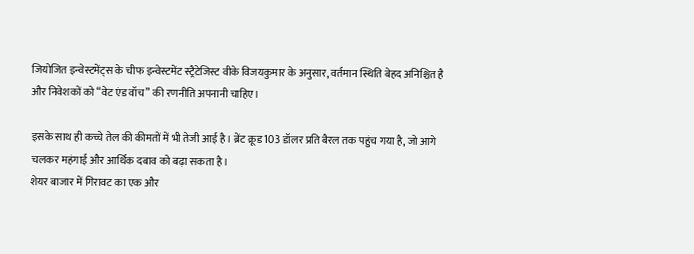जियोजित इन्वेस्टमेंट्स के चीफ इन्वेस्टमेंट स्ट्रैटेजिस्ट वीके विजयकुमार के अनुसार, वर्तमान स्थिति बेहद अनिश्चित है और निवेशकों को “वेट एंड वॉच” की रणनीति अपनानी चाहिए।

इसके साथ ही कच्चे तेल की कीमतों में भी तेजी आई है। ब्रेंट क्रूड 103 डॉलर प्रति बैरल तक पहुंच गया है, जो आगे चलकर महंगाई और आर्थिक दबाव को बढ़ा सकता है।
शेयर बाजार में गिरावट का एक और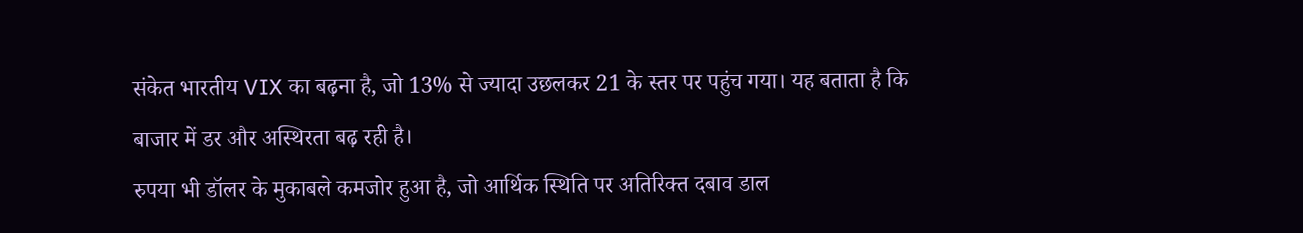संकेत भारतीय VIX का बढ़ना है, जो 13% से ज्यादा उछलकर 21 के स्तर पर पहुंच गया। यह बताता है कि बाजार में डर और अस्थिरता बढ़ रही है।
रुपया भी डॉलर के मुकाबले कमजोर हुआ है, जो आर्थिक स्थिति पर अतिरिक्त दबाव डाल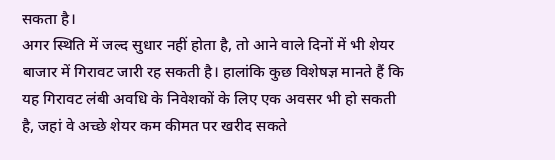सकता है।
अगर स्थिति में जल्द सुधार नहीं होता है, तो आने वाले दिनों में भी शेयर बाजार में गिरावट जारी रह सकती है। हालांकि कुछ विशेषज्ञ मानते हैं कि यह गिरावट लंबी अवधि के निवेशकों के लिए एक अवसर भी हो सकती है, जहां वे अच्छे शेयर कम कीमत पर खरीद सकते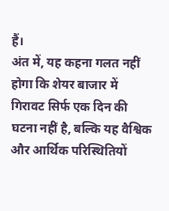हैं।
अंत में, यह कहना गलत नहीं होगा कि शेयर बाजार में गिरावट सिर्फ एक दिन की घटना नहीं है, बल्कि यह वैश्विक और आर्थिक परिस्थितियों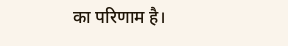का परिणाम है।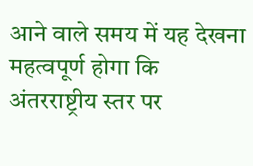आने वाले समय में यह देखना महत्वपूर्ण होगा कि अंतरराष्ट्रीय स्तर पर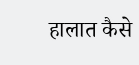हालात कैसे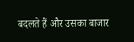बदलते हैं और उसका बाजार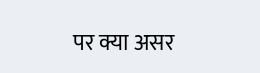पर क्या असर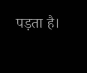पड़ता है।